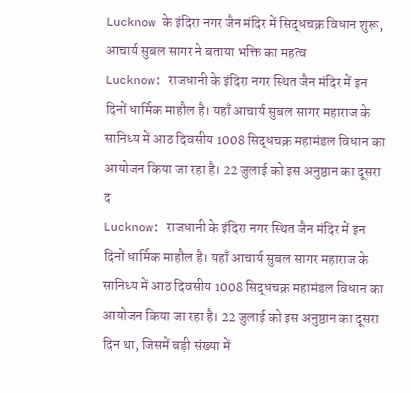Lucknow के इंदिरा नगर जैन मंदिर में सिद्धचक्र विधान शुरू, आचार्य सुबल सागर ने बताया भक्ति का महत्व
Lucknow: राजधानी के इंदिरा नगर स्थित जैन मंदिर में इन दिनों धार्मिक माहौल है। यहाँ आचार्य सुबल सागर महाराज के सानिध्य में आठ दिवसीय 1008 सिद्धचक्र महामंडल विधान का आयोजन किया जा रहा है। 22 जुलाई को इस अनुष्ठान का दूसरा द
Lucknow: राजधानी के इंदिरा नगर स्थित जैन मंदिर में इन दिनों धार्मिक माहौल है। यहाँ आचार्य सुबल सागर महाराज के सानिध्य में आठ दिवसीय 1008 सिद्धचक्र महामंडल विधान का आयोजन किया जा रहा है। 22 जुलाई को इस अनुष्ठान का दूसरा दिन था, जिसमें बड़ी संख्या में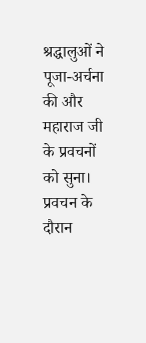श्रद्धालुओं ने पूजा-अर्चना की और महाराज जी के प्रवचनों को सुना।
प्रवचन के दौरान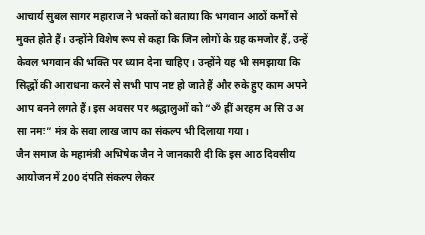आचार्य सुबल सागर महाराज ने भक्तों को बताया कि भगवान आठों कर्मों से मुक्त होते हैं। उन्होंने विशेष रूप से कहा कि जिन लोगों के ग्रह कमजोर हैं, उन्हें केवल भगवान की भक्ति पर ध्यान देना चाहिए। उन्होंने यह भी समझाया कि सिद्धों की आराधना करने से सभी पाप नष्ट हो जाते हैं और रुके हुए काम अपने आप बनने लगते हैं। इस अवसर पर श्रद्धालुओं को “ॐ ह्रीं अरहम अ सि उ अ सा नमः” मंत्र के सवा लाख जाप का संकल्प भी दिलाया गया।
जैन समाज के महामंत्री अभिषेक जैन ने जानकारी दी कि इस आठ दिवसीय आयोजन में 200 दंपति संकल्प लेकर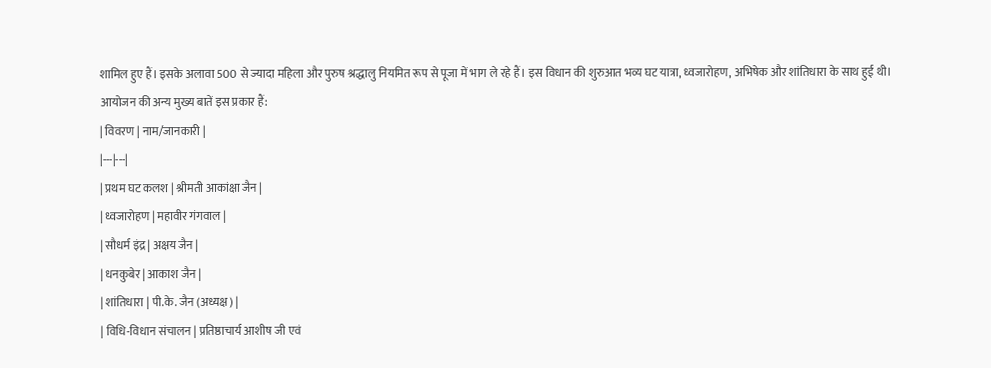शामिल हुए हैं। इसके अलावा 500 से ज्यादा महिला और पुरुष श्रद्धालु नियमित रूप से पूजा में भाग ले रहे हैं। इस विधान की शुरुआत भव्य घट यात्रा, ध्वजारोहण, अभिषेक और शांतिधारा के साथ हुई थी।
आयोजन की अन्य मुख्य बातें इस प्रकार हैं:
| विवरण | नाम/जानकारी |
|---|---|
| प्रथम घट कलश | श्रीमती आकांक्षा जैन |
| ध्वजारोहण | महावीर गंगवाल |
| सौधर्म इंद्र | अक्षय जैन |
| धनकुबेर | आकाश जैन |
| शांतिधारा | पी.के. जैन (अध्यक्ष) |
| विधि-विधान संचालन | प्रतिष्ठाचार्य आशीष जी एवं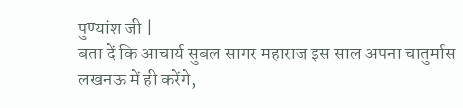पुण्यांश जी |
बता दें कि आचार्य सुबल सागर महाराज इस साल अपना चातुर्मास लखनऊ में ही करेंगे,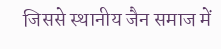जिससे स्थानीय जैन समाज में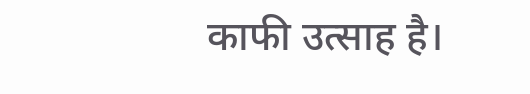काफी उत्साह है।